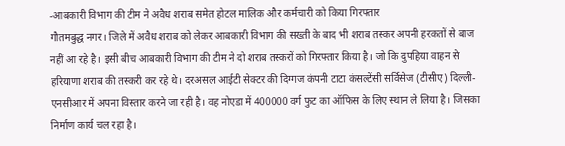-आबकारी विभाग की टीम ने अवैध शराब समेत होटल मालिक और कर्मचारी को किया गिरफ्तार
गौतमबुद्ध नगर। जिले में अवैध शराब को लेकर आबकारी विभाग की सख्ती के बाद भी शराब तस्कर अपनी हरकतों से बाज नहीं आ रहे है। इसी बीच आबकारी विभाग की टीम ने दो शराब तस्करों को गिरफ्तार किया है। जो कि दुपहिया वाहन से हरियाणा शराब की तस्करी कर रहे थे। दरअसल आईटी सेक्टर की दिग्गज कंपनी टाटा कंसल्टेंसी सर्विसेज (टीसीए) दिल्ली-एनसीआर में अपना विस्तार करने जा रही है। वह नोएडा में 400000 वर्ग फुट का ऑफिस के लिए स्थान ले लिया है। जिसका निर्माण कार्य चल रहा है।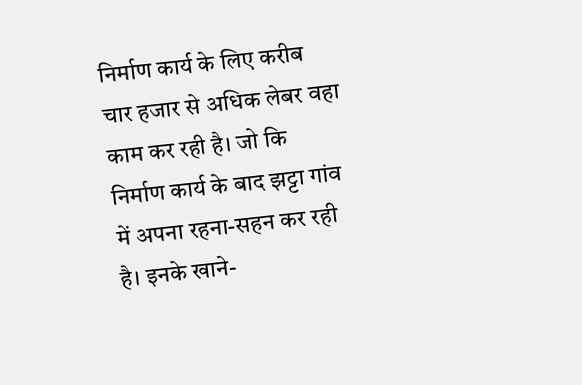निर्माण कार्य के लिए करीब चार हजार से अधिक लेबर वहा काम कर रही है। जो कि निर्माण कार्य के बाद झट्टा गांव में अपना रहना-सहन कर रही है। इनके खाने-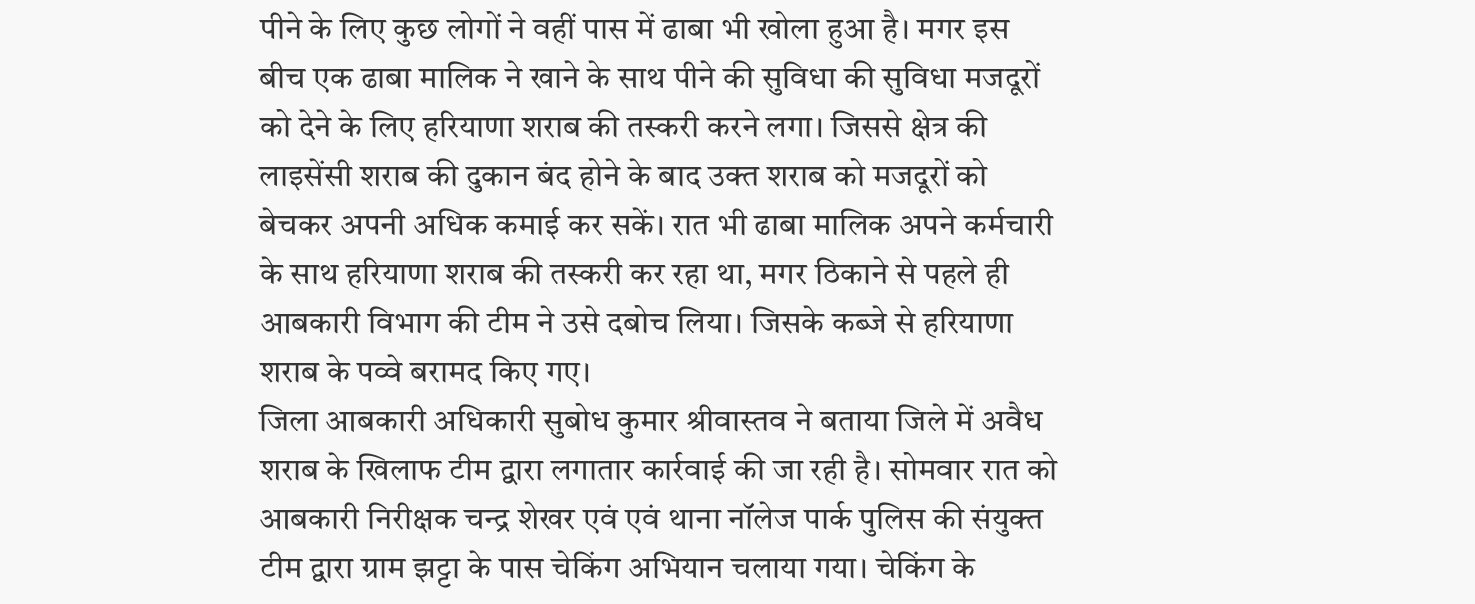पीने के लिए कुछ लोगों ने वहीं पास में ढाबा भी खोला हुआ है। मगर इस बीच एक ढाबा मालिक ने खाने के साथ पीने की सुविधा की सुविधा मजदूरों को देने के लिए हरियाणा शराब की तस्करी करने लगा। जिससे क्षेत्र की लाइसेंसी शराब की दुकान बंद होने के बाद उक्त शराब को मजदूरों को बेचकर अपनी अधिक कमाई कर सकें। रात भी ढाबा मालिक अपने कर्मचारी के साथ हरियाणा शराब की तस्करी कर रहा था, मगर ठिकाने से पहले ही आबकारी विभाग की टीम ने उसे दबोच लिया। जिसके कब्जे से हरियाणा शराब के पव्वे बरामद किए गए।
जिला आबकारी अधिकारी सुबोध कुमार श्रीवास्तव ने बताया जिले में अवैध शराब के खिलाफ टीम द्वारा लगातार कार्रवाई की जा रही है। सोमवार रात को आबकारी निरीक्षक चन्द्र शेखर एवं एवं थाना नॉलेज पार्क पुलिस की संयुक्त टीम द्वारा ग्राम झट्टा के पास चेकिंग अभियान चलाया गया। चेकिंग के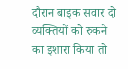दौरान बाइक सवार दो व्यक्तियों को रुकने का इशारा किया तो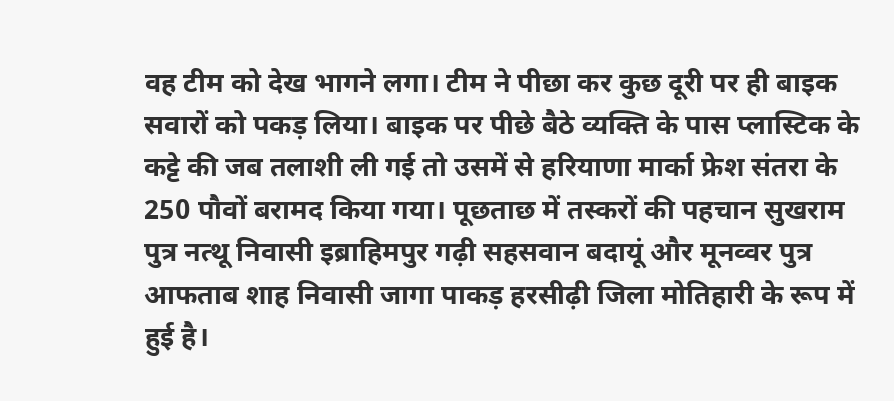वह टीम को देख भागने लगा। टीम ने पीछा कर कुछ दूरी पर ही बाइक सवारों को पकड़ लिया। बाइक पर पीछे बैठे व्यक्ति के पास प्लास्टिक के कट्टे की जब तलाशी ली गई तो उसमें से हरियाणा मार्का फ्रेश संतरा के 250 पौवों बरामद किया गया। पूछताछ में तस्करों की पहचान सुखराम पुत्र नत्थू निवासी इब्राहिमपुर गढ़ी सहसवान बदायूं और मूनव्वर पुत्र आफताब शाह निवासी जागा पाकड़ हरसीढ़ी जिला मोतिहारी के रूप में हुई है।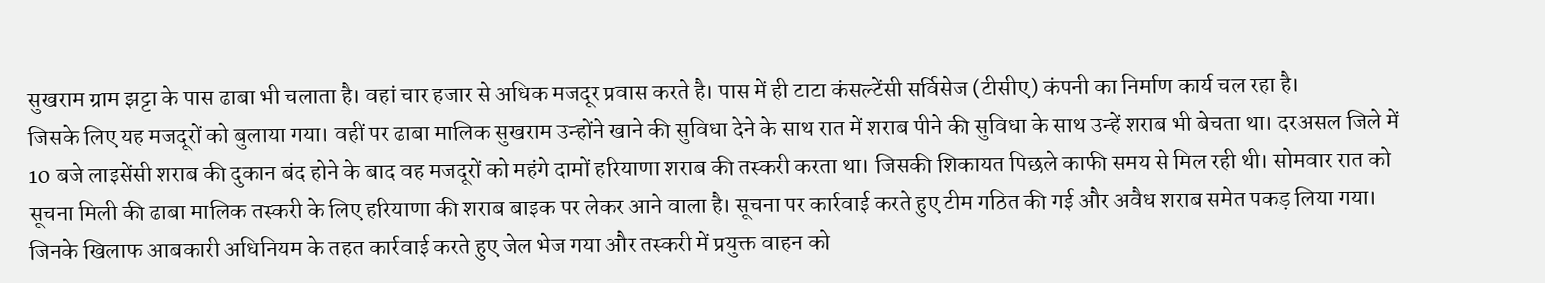सुखराम ग्राम झट्टा के पास ढाबा भी चलाता है। वहां चार हजार से अधिक मजदूर प्रवास करते है। पास में ही टाटा कंसल्टेंसी सर्विसेज (टीसीए) कंपनी का निर्माण कार्य चल रहा है।
जिसके लिए यह मजदूरों को बुलाया गया। वहीं पर ढाबा मालिक सुखराम उन्होंने खाने की सुविधा देने के साथ रात में शराब पीने की सुविधा के साथ उन्हें शराब भी बेचता था। दरअसल जिले में 10 बजे लाइसेंसी शराब की दुकान बंद होने के बाद वह मजदूरों को महंगे दामों हरियाणा शराब की तस्करी करता था। जिसकी शिकायत पिछले काफी समय से मिल रही थी। सोमवार रात को सूचना मिली की ढाबा मालिक तस्करी के लिए हरियाणा की शराब बाइक पर लेकर आने वाला है। सूचना पर कार्रवाई करते हुए टीम गठित की गई और अवैध शराब समेत पकड़ लिया गया। जिनके खिलाफ आबकारी अधिनियम के तहत कार्रवाई करते हुए जेल भेज गया और तस्करी में प्रयुक्त वाहन को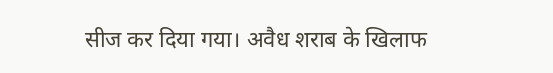सीज कर दिया गया। अवैध शराब के खिलाफ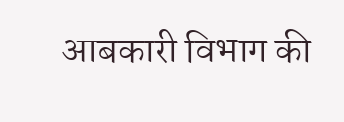आबकारी विभाग की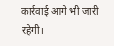कार्रवाई आगे भी जारी रहेगी।